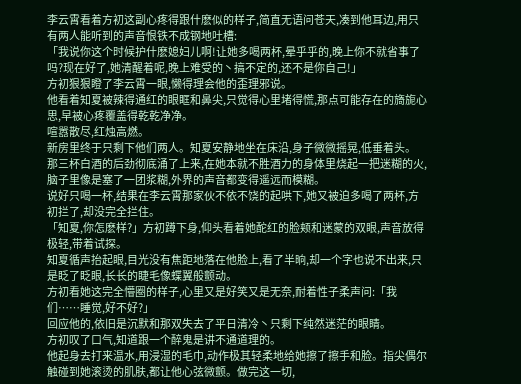李云霄看着方初这副心疼得跟什麽似的样子,简直无语问苍天,凑到他耳边,用只有两人能听到的声音恨铁不成钢地吐槽:
「我说你这个时候护什麽媳妇儿啊!让她多喝两杯,晕乎乎的,晚上你不就省事了吗?现在好了,她清醒着呢,晚上难受的丶搞不定的,还不是你自己!」
方初狠狠瞪了李云霄一眼,懒得理会他的歪理邪说。
他看着知夏被辣得通红的眼眶和鼻尖,只觉得心里堵得慌,那点可能存在的旖旎心思,早被心疼覆盖得乾乾净净。
喧嚣散尽,红烛高燃。
新房里终于只剩下他们两人。知夏安静地坐在床沿,身子微微摇晃,低垂着头。
那三杯白酒的后劲彻底涌了上来,在她本就不胜酒力的身体里烧起一把迷糊的火,脑子里像是塞了一团浆糊,外界的声音都变得遥远而模糊。
说好只喝一杯,结果在李云霄那家伙不依不饶的起哄下,她又被迫多喝了两杯,方初拦了,却没完全拦住。
「知夏,你怎麽样?」方初蹲下身,仰头看着她酡红的脸颊和迷蒙的双眼,声音放得极轻,带着试探。
知夏循声抬起眼,目光没有焦距地落在他脸上,看了半晌,却一个字也说不出来,只是眨了眨眼,长长的睫毛像蝶翼般颤动。
方初看她这完全懵圈的样子,心里又是好笑又是无奈,耐着性子柔声问:「我们……睡觉,好不好?」
回应他的,依旧是沉默和那双失去了平日清冷丶只剩下纯然迷茫的眼睛。
方初叹了口气,知道跟一个醉鬼是讲不通道理的。
他起身去打来温水,用浸湿的毛巾,动作极其轻柔地给她擦了擦手和脸。指尖偶尔触碰到她滚烫的肌肤,都让他心弦微颤。做完这一切,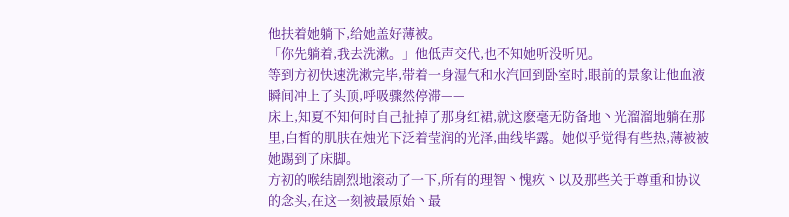他扶着她躺下,给她盖好薄被。
「你先躺着,我去洗漱。」他低声交代,也不知她听没听见。
等到方初快速洗漱完毕,带着一身湿气和水汽回到卧室时,眼前的景象让他血液瞬间冲上了头顶,呼吸骤然停滞——
床上,知夏不知何时自己扯掉了那身红裙,就这麽毫无防备地丶光溜溜地躺在那里,白皙的肌肤在烛光下泛着莹润的光泽,曲线毕露。她似乎觉得有些热,薄被被她踢到了床脚。
方初的喉结剧烈地滚动了一下,所有的理智丶愧疚丶以及那些关于尊重和协议的念头,在这一刻被最原始丶最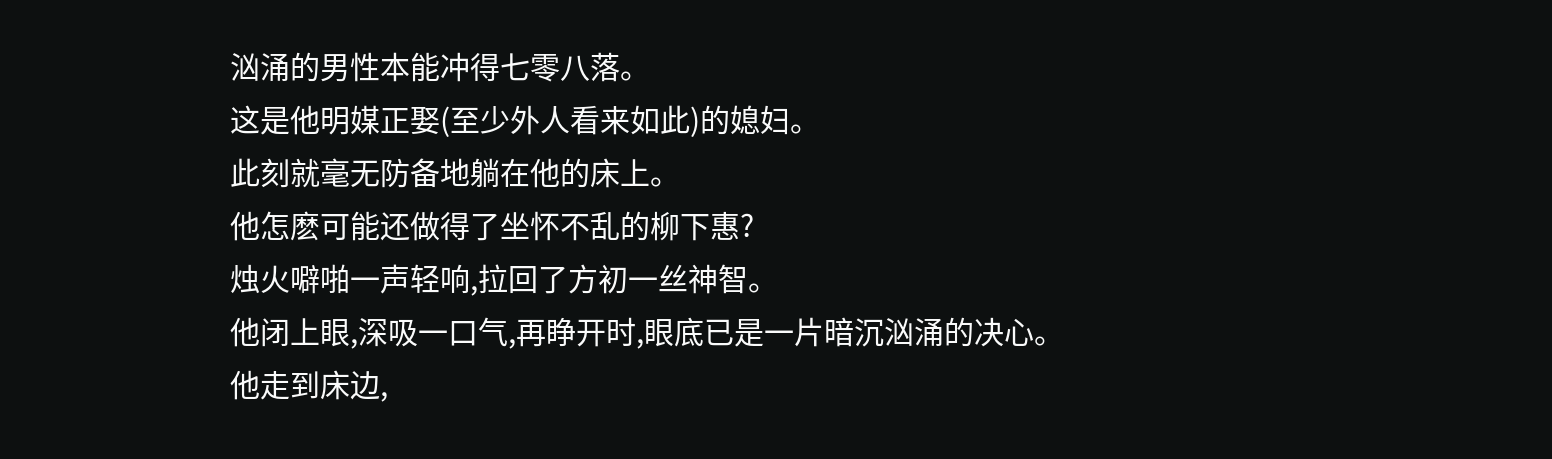汹涌的男性本能冲得七零八落。
这是他明媒正娶(至少外人看来如此)的媳妇。
此刻就毫无防备地躺在他的床上。
他怎麽可能还做得了坐怀不乱的柳下惠?
烛火噼啪一声轻响,拉回了方初一丝神智。
他闭上眼,深吸一口气,再睁开时,眼底已是一片暗沉汹涌的决心。
他走到床边,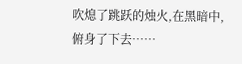吹熄了跳跃的烛火,在黑暗中,俯身了下去……